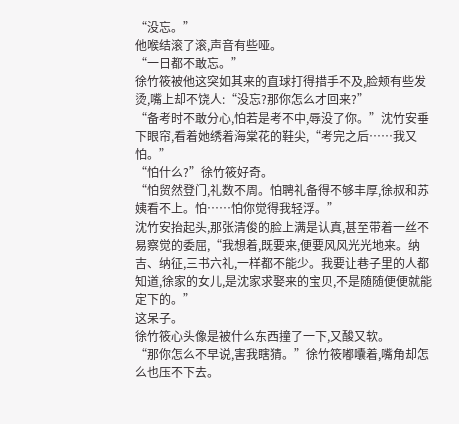“没忘。”
他喉结滚了滚,声音有些哑。
“一日都不敢忘。”
徐竹筱被他这突如其来的直球打得措手不及,脸颊有些发烫,嘴上却不饶人:“没忘?那你怎么才回来?”
“备考时不敢分心,怕若是考不中,辱没了你。”沈竹安垂下眼帘,看着她绣着海棠花的鞋尖,“考完之后……我又怕。”
“怕什么?”徐竹筱好奇。
“怕贸然登门,礼数不周。怕聘礼备得不够丰厚,徐叔和苏姨看不上。怕……怕你觉得我轻浮。”
沈竹安抬起头,那张清俊的脸上满是认真,甚至带着一丝不易察觉的委屈,“我想着,既要来,便要风风光光地来。纳吉、纳征,三书六礼,一样都不能少。我要让巷子里的人都知道,徐家的女儿,是沈家求娶来的宝贝,不是随随便便就能定下的。”
这呆子。
徐竹筱心头像是被什么东西撞了一下,又酸又软。
“那你怎么不早说,害我瞎猜。”徐竹筱嘟囔着,嘴角却怎么也压不下去。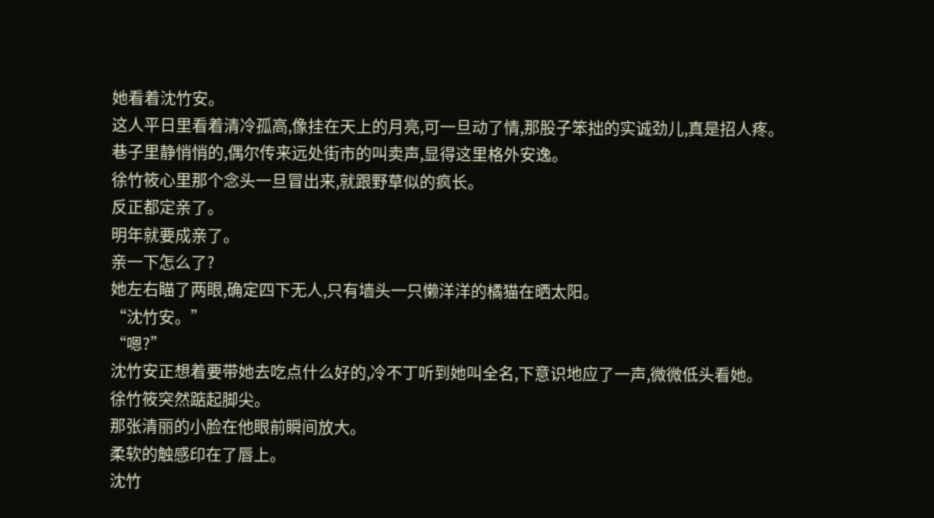她看着沈竹安。
这人平日里看着清冷孤高,像挂在天上的月亮,可一旦动了情,那股子笨拙的实诚劲儿,真是招人疼。
巷子里静悄悄的,偶尔传来远处街市的叫卖声,显得这里格外安逸。
徐竹筱心里那个念头一旦冒出来,就跟野草似的疯长。
反正都定亲了。
明年就要成亲了。
亲一下怎么了?
她左右瞄了两眼,确定四下无人,只有墙头一只懒洋洋的橘猫在晒太阳。
“沈竹安。”
“嗯?”
沈竹安正想着要带她去吃点什么好的,冷不丁听到她叫全名,下意识地应了一声,微微低头看她。
徐竹筱突然踮起脚尖。
那张清丽的小脸在他眼前瞬间放大。
柔软的触感印在了唇上。
沈竹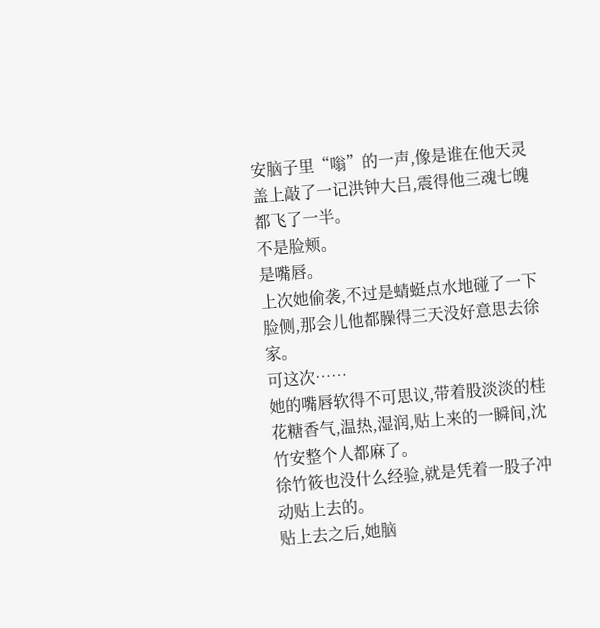安脑子里“嗡”的一声,像是谁在他天灵盖上敲了一记洪钟大吕,震得他三魂七魄都飞了一半。
不是脸颊。
是嘴唇。
上次她偷袭,不过是蜻蜓点水地碰了一下脸侧,那会儿他都臊得三天没好意思去徐家。
可这次……
她的嘴唇软得不可思议,带着股淡淡的桂花糖香气,温热,湿润,贴上来的一瞬间,沈竹安整个人都麻了。
徐竹筱也没什么经验,就是凭着一股子冲动贴上去的。
贴上去之后,她脑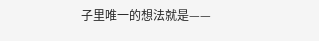子里唯一的想法就是——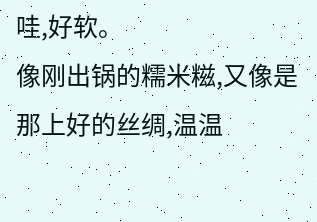哇,好软。
像刚出锅的糯米糍,又像是那上好的丝绸,温温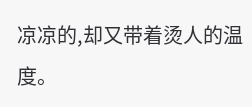凉凉的,却又带着烫人的温度。